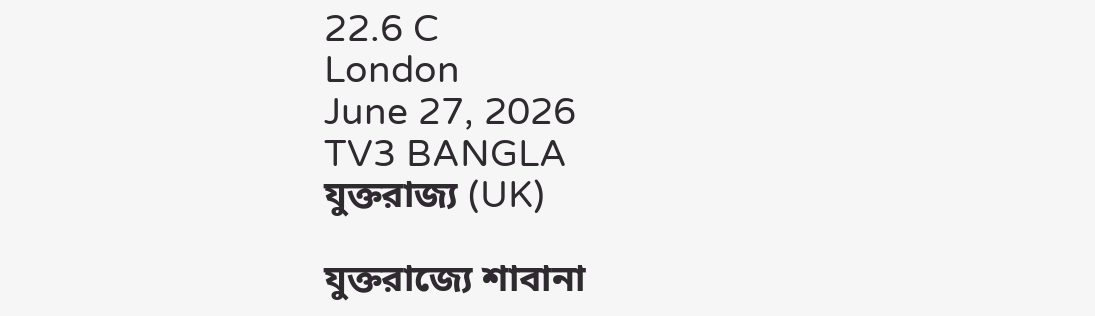22.6 C
London
June 27, 2026
TV3 BANGLA
যুক্তরাজ্য (UK)

যুক্তরাজ্যে শাবানা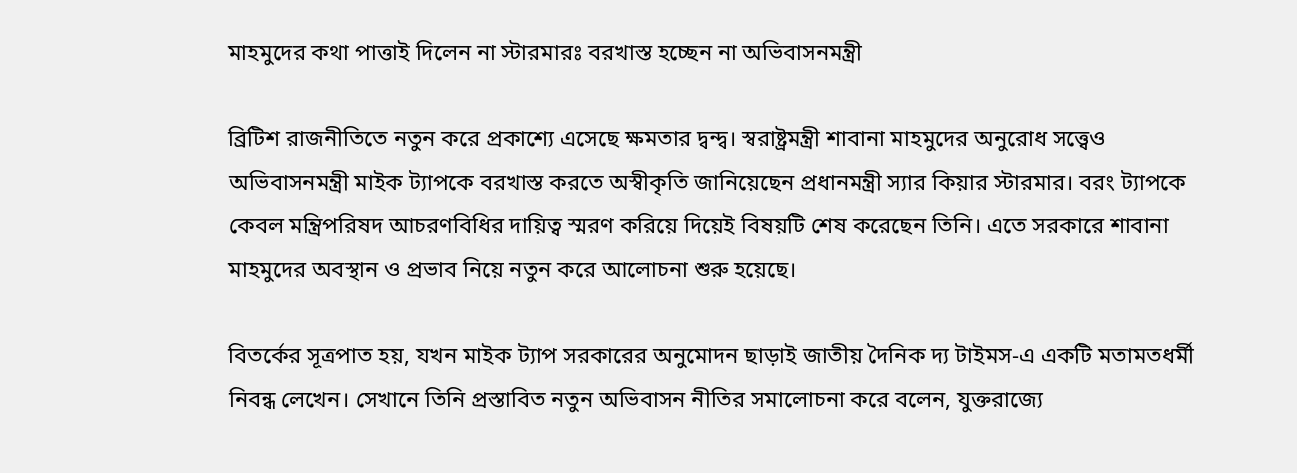মাহমুদের কথা পাত্তাই দিলেন না স্টারমারঃ বরখাস্ত হচ্ছেন না অভিবাসনমন্ত্রী

ব্রিটিশ রাজনীতিতে নতুন করে প্রকাশ্যে এসেছে ক্ষমতার দ্বন্দ্ব। স্বরাষ্ট্রমন্ত্রী শাবানা মাহমুদের অনুরোধ সত্ত্বেও অভিবাসনমন্ত্রী মাইক ট্যাপকে বরখাস্ত করতে অস্বীকৃতি জানিয়েছেন প্রধানমন্ত্রী স্যার কিয়ার স্টারমার। বরং ট্যাপকে কেবল মন্ত্রিপরিষদ আচরণবিধির দায়িত্ব স্মরণ করিয়ে দিয়েই বিষয়টি শেষ করেছেন তিনি। এতে সরকারে শাবানা মাহমুদের অবস্থান ও প্রভাব নিয়ে নতুন করে আলোচনা শুরু হয়েছে।

বিতর্কের সূত্রপাত হয়, যখন মাইক ট্যাপ সরকারের অনুমোদন ছাড়াই জাতীয় দৈনিক দ্য টাইমস-এ একটি মতামতধর্মী নিবন্ধ লেখেন। সেখানে তিনি প্রস্তাবিত নতুন অভিবাসন নীতির সমালোচনা করে বলেন, যুক্তরাজ্যে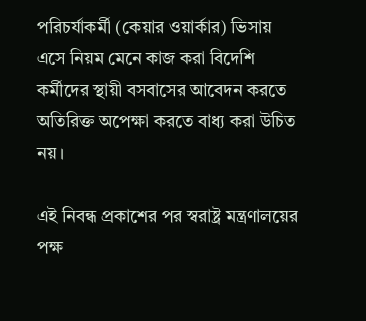পরিচর্যাকর্মী (কেয়ার ওয়ার্কার) ভিসায় এসে নিয়ম মেনে কাজ করা বিদেশি কর্মীদের স্থায়ী বসবাসের আবেদন করতে অতিরিক্ত অপেক্ষা করতে বাধ্য করা উচিত নয়।

এই নিবন্ধ প্রকাশের পর স্বরাষ্ট্র মন্ত্রণালয়ের পক্ষ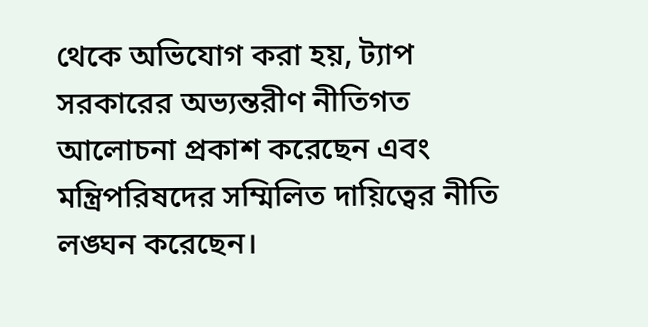থেকে অভিযোগ করা হয়, ট্যাপ সরকারের অভ্যন্তরীণ নীতিগত আলোচনা প্রকাশ করেছেন এবং মন্ত্রিপরিষদের সম্মিলিত দায়িত্বের নীতি লঙ্ঘন করেছেন।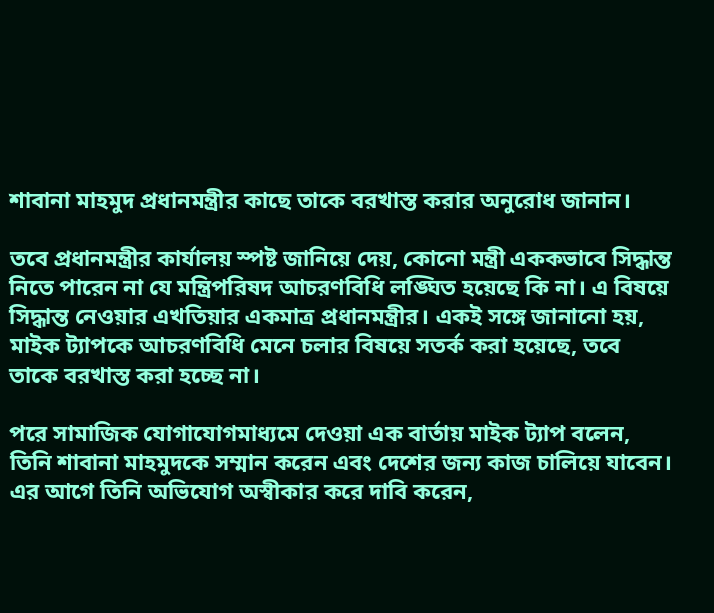শাবানা মাহমুদ প্রধানমন্ত্রীর কাছে তাকে বরখাস্ত করার অনুরোধ জানান।

তবে প্রধানমন্ত্রীর কার্যালয় স্পষ্ট জানিয়ে দেয়, কোনো মন্ত্রী এককভাবে সিদ্ধান্ত নিতে পারেন না যে মন্ত্রিপরিষদ আচরণবিধি লঙ্ঘিত হয়েছে কি না। এ বিষয়ে সিদ্ধান্ত নেওয়ার এখতিয়ার একমাত্র প্রধানমন্ত্রীর। একই সঙ্গে জানানো হয়, মাইক ট্যাপকে আচরণবিধি মেনে চলার বিষয়ে সতর্ক করা হয়েছে, তবে তাকে বরখাস্ত করা হচ্ছে না।

পরে সামাজিক যোগাযোগমাধ্যমে দেওয়া এক বার্তায় মাইক ট্যাপ বলেন, তিনি শাবানা মাহমুদকে সম্মান করেন এবং দেশের জন্য কাজ চালিয়ে যাবেন। এর আগে তিনি অভিযোগ অস্বীকার করে দাবি করেন,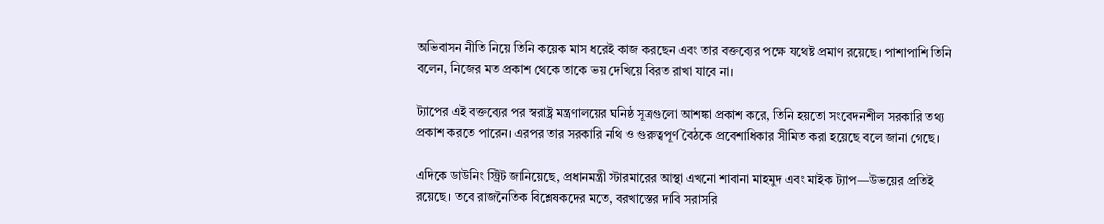অভিবাসন নীতি নিয়ে তিনি কয়েক মাস ধরেই কাজ করছেন এবং তার বক্তব্যের পক্ষে যথেষ্ট প্রমাণ রয়েছে। পাশাপাশি তিনি বলেন, নিজের মত প্রকাশ থেকে তাকে ভয় দেখিয়ে বিরত রাখা যাবে না।

ট্যাপের এই বক্তব্যের পর স্বরাষ্ট্র মন্ত্রণালয়ের ঘনিষ্ঠ সূত্রগুলো আশঙ্কা প্রকাশ করে, তিনি হয়তো সংবেদনশীল সরকারি তথ্য প্রকাশ করতে পারেন। এরপর তার সরকারি নথি ও গুরুত্বপূর্ণ বৈঠকে প্রবেশাধিকার সীমিত করা হয়েছে বলে জানা গেছে।

এদিকে ডাউনিং স্ট্রিট জানিয়েছে, প্রধানমন্ত্রী স্টারমারের আস্থা এখনো শাবানা মাহমুদ এবং মাইক ট্যাপ—উভয়ের প্রতিই রয়েছে। তবে রাজনৈতিক বিশ্লেষকদের মতে, বরখাস্তের দাবি সরাসরি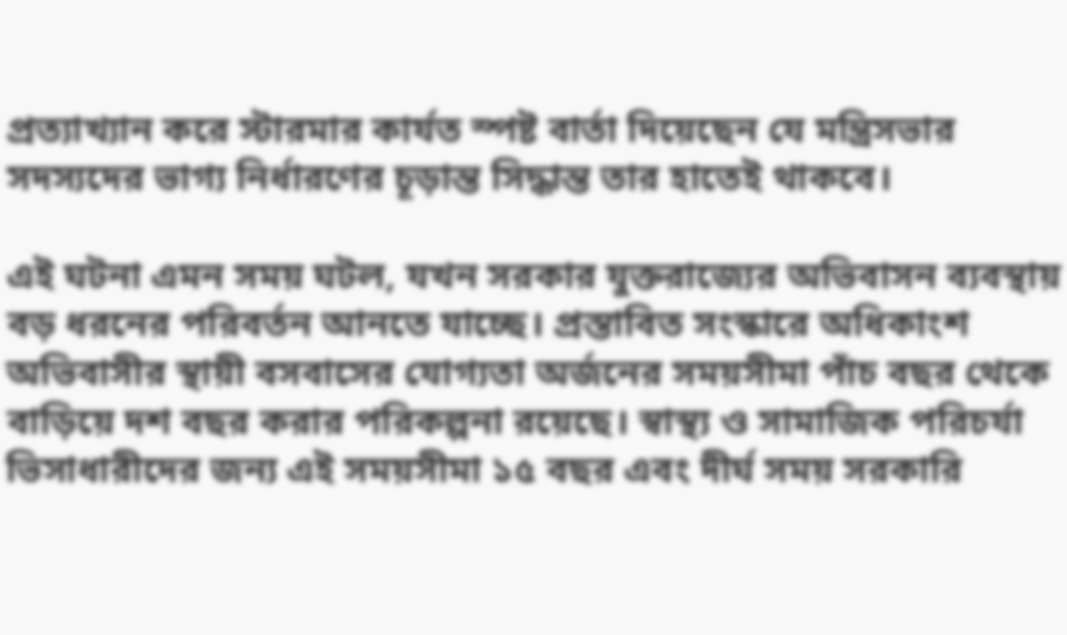প্রত্যাখ্যান করে স্টারমার কার্যত স্পষ্ট বার্তা দিয়েছেন যে মন্ত্রিসভার সদস্যদের ভাগ্য নির্ধারণের চূড়ান্ত সিদ্ধান্ত তার হাতেই থাকবে।

এই ঘটনা এমন সময় ঘটল, যখন সরকার যুক্তরাজ্যের অভিবাসন ব্যবস্থায় বড় ধরনের পরিবর্তন আনতে যাচ্ছে। প্রস্তাবিত সংস্কারে অধিকাংশ অভিবাসীর স্থায়ী বসবাসের যোগ্যতা অর্জনের সময়সীমা পাঁচ বছর থেকে বাড়িয়ে দশ বছর করার পরিকল্পনা রয়েছে। স্বাস্থ্য ও সামাজিক পরিচর্যা ভিসাধারীদের জন্য এই সময়সীমা ১৫ বছর এবং দীর্ঘ সময় সরকারি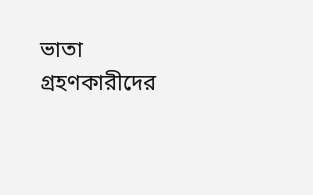ভাতা গ্রহণকারীদের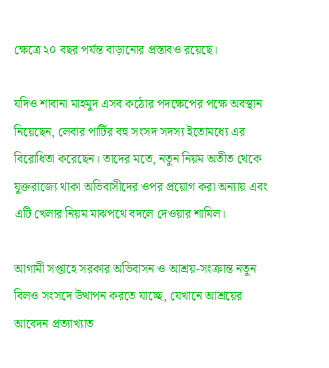ক্ষেত্রে ২০ বছর পর্যন্ত বাড়ানোর প্রস্তাবও রয়েছে।

যদিও শাবানা মাহমুদ এসব কঠোর পদক্ষেপের পক্ষে অবস্থান নিয়েছেন, লেবার পার্টির বহু সংসদ সদস্য ইতোমধ্যে এর বিরোধিতা করেছেন। তাদের মতে, নতুন নিয়ম অতীত থেকে যুক্তরাজ্যে থাকা অভিবাসীদের ওপর প্রয়োগ করা অন্যায় এবং এটি খেলার নিয়ম মাঝপথে বদলে দেওয়ার শামিল।

আগামী সপ্তাহে সরকার অভিবাসন ও আশ্রয়-সংক্রান্ত নতুন বিলও সংসদে উত্থাপন করতে যাচ্ছে, যেখানে আশ্রয়ের আবেদন প্রত্যাখ্যাত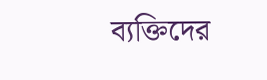ব্যক্তিদের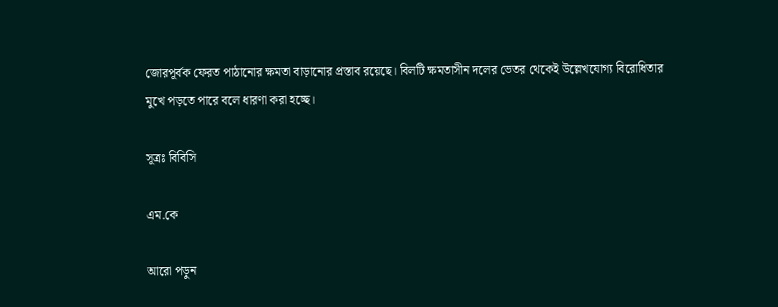জোরপূর্বক ফেরত পাঠানোর ক্ষমতা বাড়ানোর প্রস্তাব রয়েছে। বিলটি ক্ষমতাসীন দলের ভেতর থেকেই উল্লেখযোগ্য বিরোধিতার মুখে পড়তে পারে বলে ধারণা করা হচ্ছে।

সূত্রঃ বিবিসি

এম.কে

আরো পড়ুন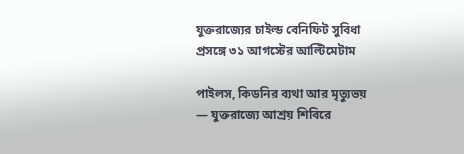যুক্তরাজ্যের চাইল্ড বেনিফিট সুবিধা প্রসঙ্গে ৩১ আগস্টের আল্টিমেটাম

পাইলস, কিডনির ব্যথা আর মৃত্যুভয় — যুক্তরাজ্যে আশ্রয় শিবিরে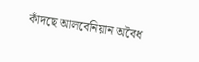কাঁদছে আলবেনিয়ান অবৈধ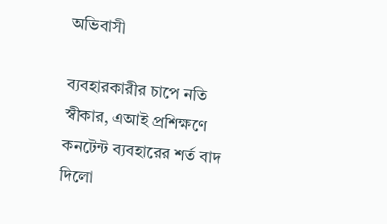অভিবাসী

ব্যবহারকারীর চাপে নতি স্বীকার, এআই প্রশিক্ষণে কনটেন্ট ব্যবহারের শর্ত বাদ দিলো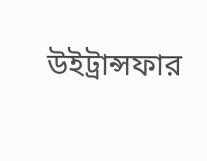উইট্রান্সফার